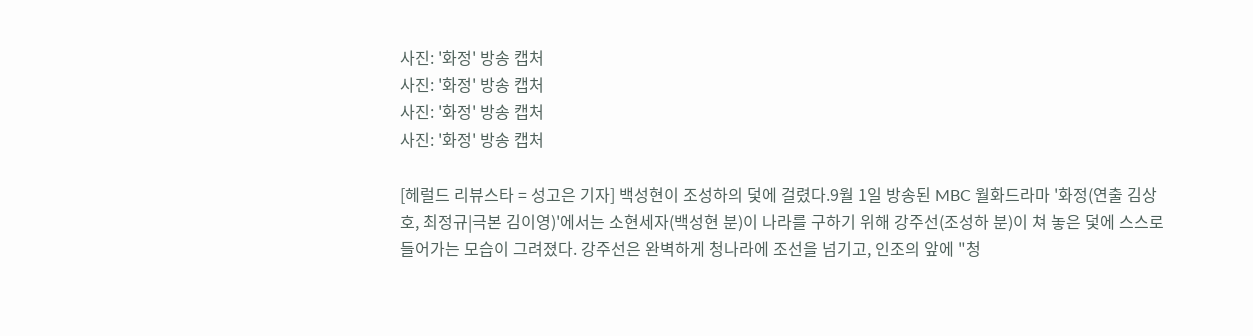사진: '화정' 방송 캡처
사진: '화정' 방송 캡처
사진: '화정' 방송 캡처
사진: '화정' 방송 캡처

[헤럴드 리뷰스타 = 성고은 기자] 백성현이 조성하의 덫에 걸렸다.9월 1일 방송된 MBC 월화드라마 '화정(연출 김상호, 최정규|극본 김이영)'에서는 소현세자(백성현 분)이 나라를 구하기 위해 강주선(조성하 분)이 쳐 놓은 덫에 스스로 들어가는 모습이 그려졌다. 강주선은 완벽하게 청나라에 조선을 넘기고, 인조의 앞에 "청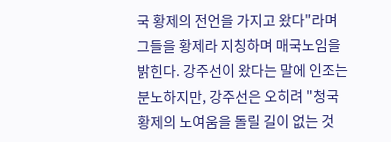국 황제의 전언을 가지고 왔다"라며 그들을 황제라 지칭하며 매국노임을 밝힌다. 강주선이 왔다는 말에 인조는 분노하지만, 강주선은 오히려 "청국 황제의 노여움을 돌릴 길이 없는 것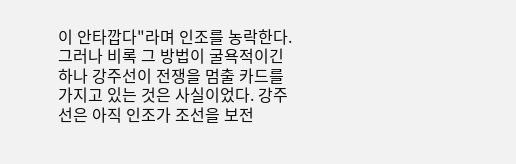이 안타깝다"라며 인조를 농락한다. 그러나 비록 그 방법이 굴욕적이긴 하나 강주선이 전쟁을 멈출 카드를 가지고 있는 것은 사실이었다. 강주선은 아직 인조가 조선을 보전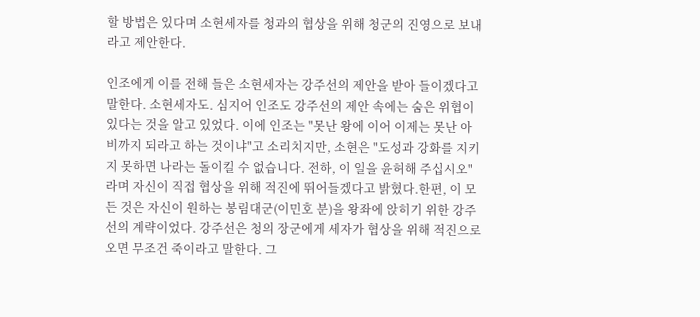할 방법은 있다며 소현세자를 청과의 협상을 위해 청군의 진영으로 보내라고 제안한다.

인조에게 이를 전해 들은 소현세자는 강주선의 제안을 받아 들이겠다고 말한다. 소현세자도. 심지어 인조도 강주선의 제안 속에는 숨은 위협이 있다는 것을 알고 있었다. 이에 인조는 "못난 왕에 이어 이제는 못난 아비까지 되라고 하는 것이냐"고 소리치지만, 소현은 "도성과 강화를 지키지 못하면 나라는 돌이킬 수 없습니다. 전하, 이 일을 윤허해 주십시오"라며 자신이 직접 협상을 위해 적진에 뛰어들겠다고 밝혔다.한편, 이 모든 것은 자신이 원하는 봉림대군(이민호 분)을 왕좌에 앉히기 위한 강주선의 계략이었다. 강주선은 청의 장군에게 세자가 협상을 위해 적진으로 오면 무조건 죽이라고 말한다. 그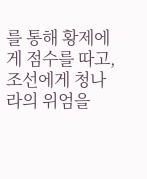를 통해 황제에게 점수를 따고, 조선에게 청나라의 위엄을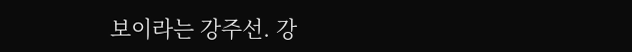보이라는 강주선. 강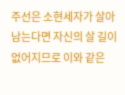주선은 소현세자가 살아 남는다면 자신의 살 길이 없어지므로 이와 같은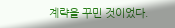계략을 꾸민 것이었다.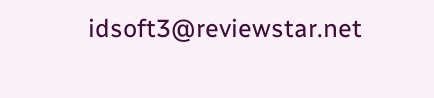idsoft3@reviewstar.net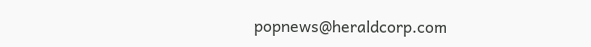popnews@heraldcorp.com